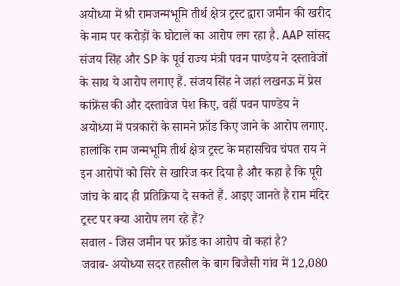अयोध्या में श्री रामजन्मभूमि तीर्थ क्षेत्र ट्रस्ट द्वारा जमीन की खरीद के नाम पर करोड़ों के घोटाले का आरोप लग रहा है. AAP सांसद संजय सिंह और SP के पूर्व राज्य मंत्री पवन पाण्डेय ने दस्तावेजों के साथ ये आरोप लगाए हैं. संजय सिंह ने जहां लखनऊ में प्रेस कांफ्रेंस की और दस्तावेज पेश किए, वहीं पवन पाण्डेय ने अयोध्या में पत्रकारों के सामने फ्रॉड किए जाने के आरोप लगाए. हालांकि राम जन्मभूमि तीर्थ क्षेत्र ट्रस्ट के महासचिव चंपत राय ने इन आरोपों को सिरे से खारिज कर दिया है और कहा है कि पूरी जांच के बाद ही प्रतिक्रिया दे सकते हैं. आइए जानते हैं राम मंदिर ट्रस्ट पर क्या आरोप लग रहे हैं?
सवाल - जिस जमीन पर फ्रॉड का आरोप वो कहां है?
जवाब- अयोध्या सदर तहसील के बाग बिजैसी गांव में 12,080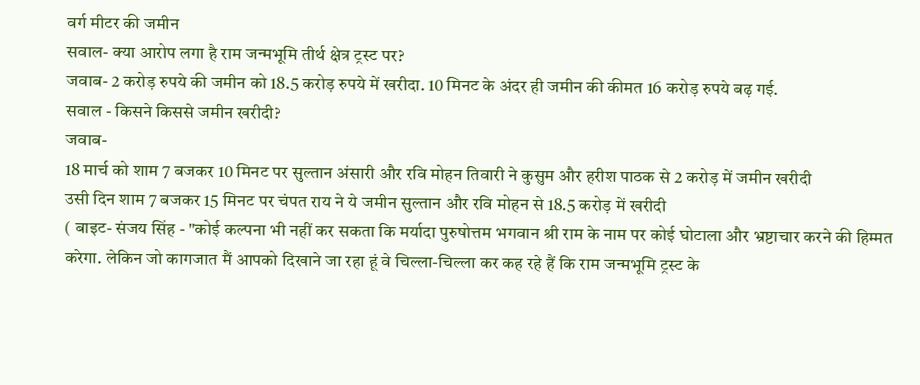वर्ग मीटर की जमीन
सवाल- क्या आरोप लगा है राम जन्मभूमि तीर्थ क्षेत्र ट्रस्ट पर?
जवाब- 2 करोड़ रुपये की जमीन को 18.5 करोड़ रुपये में खरीदा. 10 मिनट के अंदर ही जमीन की कीमत 16 करोड़ रुपये बढ़ गई.
सवाल - किसने किससे जमीन खरीदी?
जवाब-
18 मार्च को शाम 7 बजकर 10 मिनट पर सुल्तान अंसारी और रवि मोहन तिवारी ने कुसुम और हरीश पाठक से 2 करोड़ में जमीन खरीदी
उसी दिन शाम 7 बजकर 15 मिनट पर चंपत राय ने ये जमीन सुल्तान और रवि मोहन से 18.5 करोड़ में खरीदी
( बाइट- संजय सिंह - "कोई कल्पना भी नहीं कर सकता कि मर्यादा पुरुषोत्तम भगवान श्री राम के नाम पर कोई घोटाला और भ्रष्टाचार करने की हिम्मत करेगा. लेकिन जो कागजात मैं आपको दिखाने जा रहा हूं वे चिल्ला-चिल्ला कर कह रहे हैं कि राम जन्मभूमि ट्रस्ट के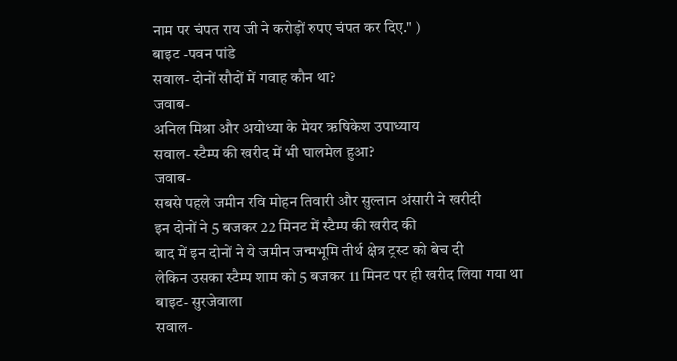नाम पर चंपत राय जी ने करोड़ों रुपए चंपत कर दिए." )
बाइट -पवन पांडे
सवाल- दोनों सौदों में गवाह कौन था?
जवाब-
अनिल मिश्रा और अयोध्या के मेयर ऋषिकेश उपाध्याय
सवाल- स्टैम्प की खरीद में भी घालमेल हुआ?
जवाब-
सबसे पहले जमीन रवि मोहन तिवारी और सुल्तान अंसारी ने खरीदी
इन दोनों ने 5 बजकर 22 मिनट में स्टैम्प की खरीद की
बाद में इन दोनों ने ये जमीन जन्मभूमि तीर्थ क्षेत्र ट्रस्ट को बेच दी
लेकिन उसका स्टैम्प शाम को 5 बजकर 11 मिनट पर ही खरीद लिया गया था
बाइट- सुरजेवाला
सवाल-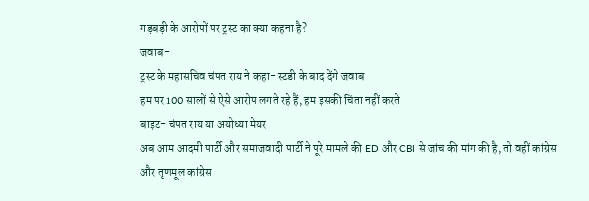गड़बड़ी के आरोपों पर ट्रस्ट का क्या कहना है?
जवाब-
ट्रस्ट के महासचिव चंपत राय ने कहा- स्टडी के बाद देंगे जवाब
हम पर 100 सालों से ऐसे आरोप लगते रहे हैं, हम इसकी चिंता नहीं करते
बाइट- चंपत राय या अयोध्या मेयर
अब आम आदमी पार्टी और समाजवादी पार्टी ने पूरे मामले की ED और CBI से जांच की मांग की है, तो वहीं कांग्रेस और तृणमूल कांग्रेस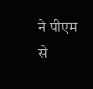ने पीएम से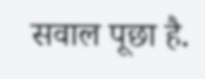सवाल पूछा है.